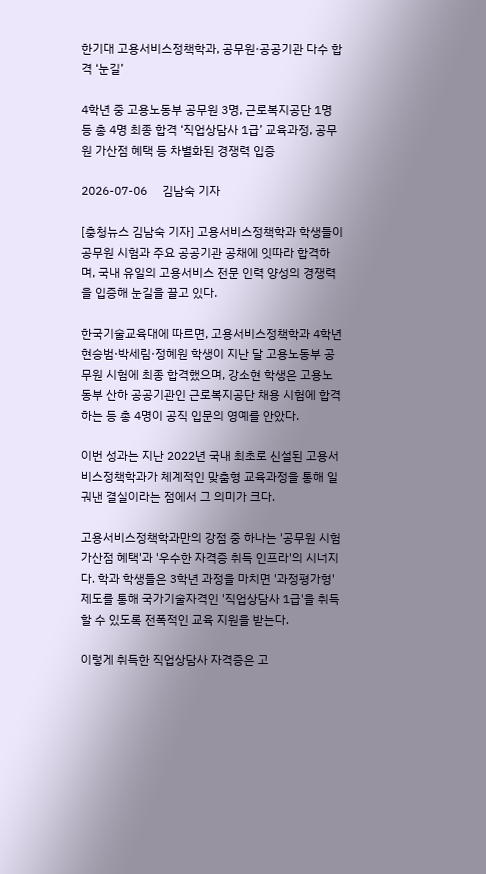한기대 고용서비스정책학과, 공무원·공공기관 다수 합격 ‘눈길’

4학년 중 고용노동부 공무원 3명, 근로복지공단 1명 등 총 4명 최종 합격 ‘직업상담사 1급’ 교육과정, 공무원 가산점 혜택 등 차별화된 경쟁력 입증

2026-07-06     김남숙 기자

[충청뉴스 김남숙 기자] 고용서비스정책학과 학생들이 공무원 시험과 주요 공공기관 공채에 잇따라 합격하며, 국내 유일의 고용서비스 전문 인력 양성의 경쟁력을 입증해 눈길을 끌고 있다.

한국기술교육대에 따르면, 고용서비스정책학과 4학년 현승범·박세림·정혜원 학생이 지난 달 고용노동부 공무원 시험에 최종 합격했으며, 강소현 학생은 고용노동부 산하 공공기관인 근로복지공단 채용 시험에 합격하는 등 총 4명이 공직 입문의 영예를 안았다.

이번 성과는 지난 2022년 국내 최초로 신설된 고용서비스정책학과가 체계적인 맞춤형 교육과정을 통해 일궈낸 결실이라는 점에서 그 의미가 크다.

고용서비스정책학과만의 강점 중 하나는 '공무원 시험 가산점 혜택'과 '우수한 자격증 취득 인프라'의 시너지다. 학과 학생들은 3학년 과정을 마치면 '과정평가형' 제도를 통해 국가기술자격인 '직업상담사 1급'을 취득할 수 있도록 전폭적인 교육 지원을 받는다.

이렇게 취득한 직업상담사 자격증은 고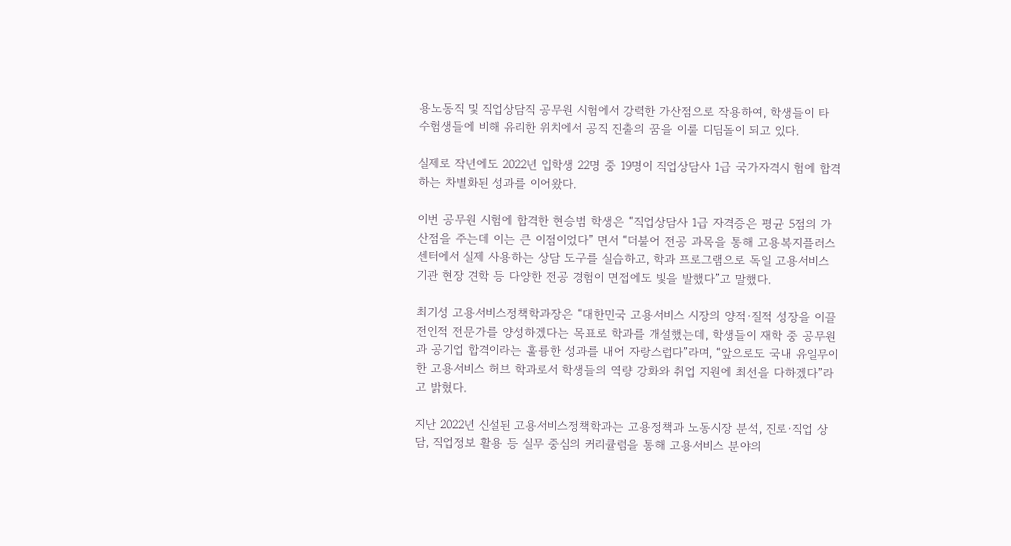용노동직 및 직업상담직 공무원 시험에서 강력한 가산점으로 작용하여, 학생들이 타 수험생들에 비해 유리한 위치에서 공직 진출의 꿈을 이룰 디딤돌이 되고 있다.

실제로 작년에도 2022년 입학생 22명 중 19명이 직업상담사 1급 국가자격시 험에 합격하는 차별화된 성과를 이어왔다.

이번 공무원 시험에 합격한 현승범 학생은 “직업상담사 1급 자격증은 평균 5점의 가산점을 주는데 이는 큰 이점이었다” 면서 “더불어 전공 과목을 통해 고용복지플러스센터에서 실제 사용하는 상담 도구를 실습하고, 학과 프로그램으로 독일 고용서비스 기관 현장 견학 등 다양한 전공 경험이 면접에도 빛을 발했다”고 말했다.

최기성 고용서비스정책학과장은 “대한민국 고용서비스 시장의 양적·질적 성장을 이끌 전인적 전문가를 양성하겠다는 목표로 학과를 개설했는데, 학생들이 재학 중 공무원과 공기업 합격이라는 훌륭한 성과를 내어 자랑스럽다”라며, “앞으로도 국내 유일무이한 고용서비스 허브 학과로서 학생들의 역량 강화와 취업 지원에 최선을 다하겠다”라고 밝혔다.

지난 2022년 신설된 고용서비스정책학과는 고용정책과 노동시장 분석, 진로·직업 상담, 직업정보 활용 등 실무 중심의 커리큘럼을 통해 고용서비스 분야의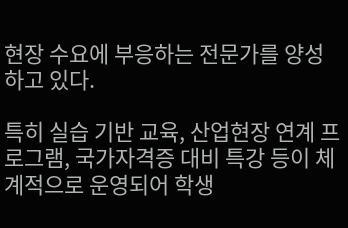현장 수요에 부응하는 전문가를 양성하고 있다.

특히 실습 기반 교육, 산업현장 연계 프로그램, 국가자격증 대비 특강 등이 체계적으로 운영되어 학생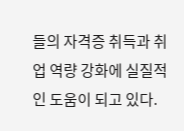들의 자격증 취득과 취업 역량 강화에 실질적인 도움이 되고 있다.